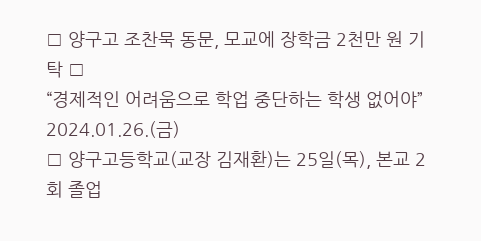□ 양구고 조찬묵 동문, 모교에 장학금 2천만 원 기탁 □
“경제적인 어려움으로 학업 중단하는 학생 없어야”
2024.01.26.(금)
□ 양구고등학교(교장 김재환)는 25일(목), 본교 2회 졸업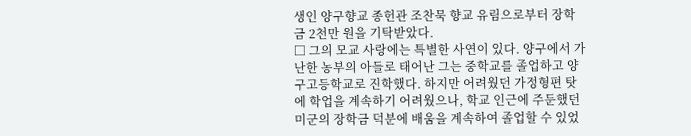생인 양구향교 종헌관 조찬묵 향교 유림으로부터 장학금 2천만 원을 기탁받았다.
□ 그의 모교 사랑에는 특별한 사연이 있다. 양구에서 가난한 농부의 아들로 태어난 그는 중학교를 졸업하고 양구고등학교로 진학했다. 하지만 어려웠던 가정형편 탓에 학업을 계속하기 어려웠으나, 학교 인근에 주둔했던 미군의 장학금 덕분에 배움을 계속하여 졸업할 수 있었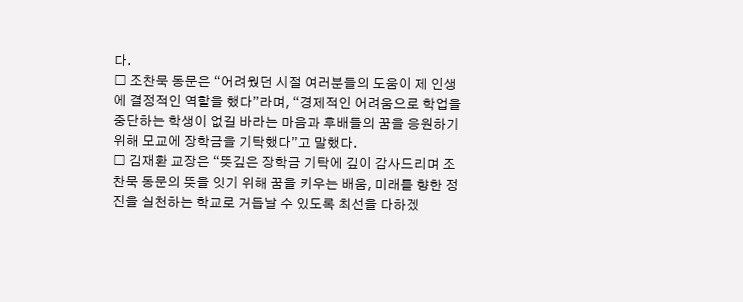다.
□ 조찬묵 동문은 “어려웠던 시절 여러분들의 도움이 제 인생에 결정적인 역할을 했다”라며, “경제적인 어려움으로 학업을 중단하는 학생이 없길 바라는 마음과 후배들의 꿈을 응원하기 위해 모교에 장학금을 기탁했다”고 말했다.
□ 김재환 교장은 “뜻깊은 장학금 기탁에 깊이 감사드리며 조찬묵 동문의 뜻을 잇기 위해 꿈을 키우는 배움, 미래를 향한 정진을 실천하는 학교로 거듭날 수 있도록 최선을 다하겠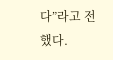다”라고 전했다.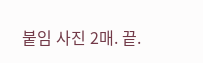붙임 사진 2매. 끝.